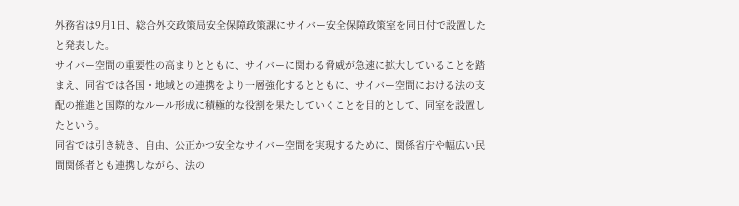外務省は9月1日、総合外交政策局安全保障政策課にサイバー安全保障政策室を同日付で設置したと発表した。
サイバー空間の重要性の高まりとともに、サイバーに関わる脅威が急速に拡大していることを踏まえ、同省では各国・地域との連携をより一層強化するとともに、サイバー空間における法の支配の推進と国際的なルール形成に積極的な役割を果たしていくことを目的として、同室を設置したという。
同省では引き続き、自由、公正かつ安全なサイバー空間を実現するために、関係省庁や幅広い民間関係者とも連携しながら、法の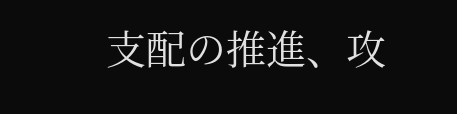支配の推進、攻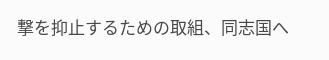撃を抑止するための取組、同志国へ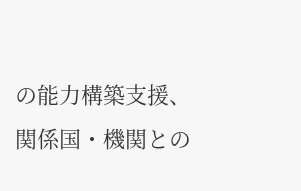の能力構築支援、関係国・機関との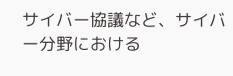サイバー協議など、サイバー分野における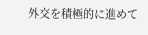外交を積極的に進めて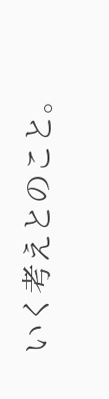いく考えとのこと。